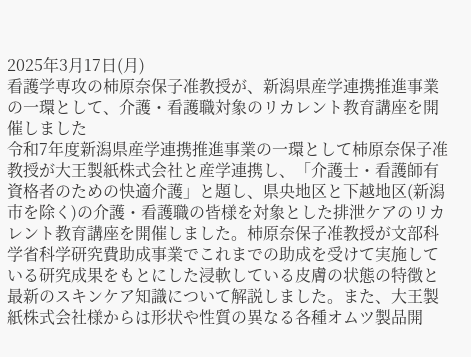2025年3月17日(月)
看護学専攻の柿原奈保子准教授が、新潟県産学連携推進事業の一環として、介護・看護職対象のリカレント教育講座を開催しました
令和7年度新潟県産学連携推進事業の一環として柿原奈保子准教授が大王製紙株式会社と産学連携し、「介護士・看護師有資格者のための快適介護」と題し、県央地区と下越地区(新潟市を除く)の介護・看護職の皆様を対象とした排泄ケアのリカレント教育講座を開催しました。柿原奈保子准教授が文部科学省科学研究費助成事業でこれまでの助成を受けて実施している研究成果をもとにした浸軟している皮膚の状態の特徴と最新のスキンケア知識について解説しました。また、大王製紙株式会社様からは形状や性質の異なる各種オムツ製品開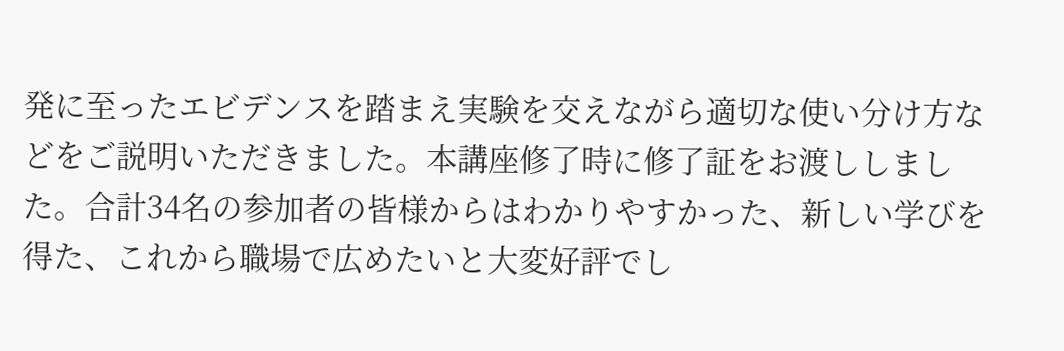発に至ったエビデンスを踏まえ実験を交えながら適切な使い分け方などをご説明いただきました。本講座修了時に修了証をお渡ししました。合計34名の参加者の皆様からはわかりやすかった、新しい学びを得た、これから職場で広めたいと大変好評でし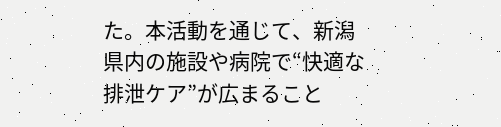た。本活動を通じて、新潟県内の施設や病院で“快適な排泄ケア”が広まること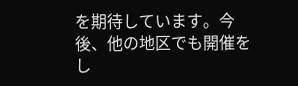を期待しています。今後、他の地区でも開催をし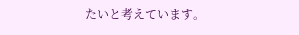たいと考えています。